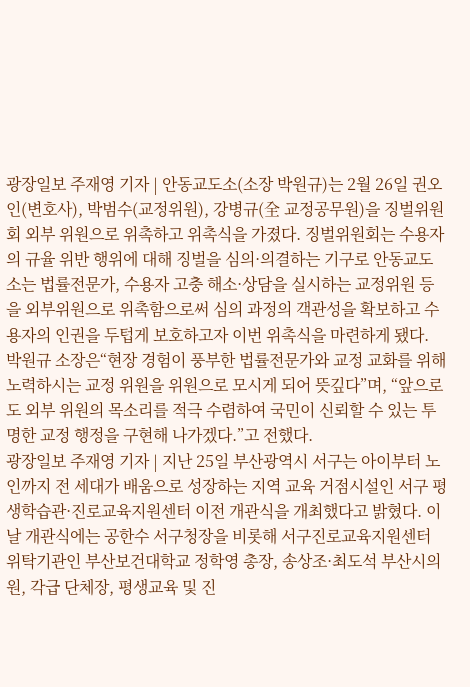광장일보 주재영 기자 | 안동교도소(소장 박원규)는 2월 26일 권오인(변호사), 박범수(교정위원), 강병규(全 교정공무원)을 징벌위원회 외부 위원으로 위촉하고 위촉식을 가졌다. 징벌위원회는 수용자의 규율 위반 행위에 대해 징벌을 심의·의결하는 기구로 안동교도소는 법률전문가, 수용자 고충 해소·상담을 실시하는 교정위원 등을 외부위원으로 위촉함으로써 심의 과정의 객관성을 확보하고 수용자의 인권을 두텁게 보호하고자 이번 위촉식을 마련하게 됐다. 박원규 소장은“현장 경험이 풍부한 법률전문가와 교정 교화를 위해 노력하시는 교정 위원을 위원으로 모시게 되어 뜻깊다”며, “앞으로도 외부 위원의 목소리를 적극 수렴하여 국민이 신뢰할 수 있는 투명한 교정 행정을 구현해 나가겠다.”고 전했다.
광장일보 주재영 기자 | 지난 25일 부산광역시 서구는 아이부터 노인까지 전 세대가 배움으로 성장하는 지역 교육 거점시설인 서구 평생학습관·진로교육지원센터 이전 개관식을 개최했다고 밝혔다. 이날 개관식에는 공한수 서구청장을 비롯해 서구진로교육지원센터 위탁기관인 부산보건대학교 정학영 총장, 송상조·최도석 부산시의원, 각급 단체장, 평생교육 및 진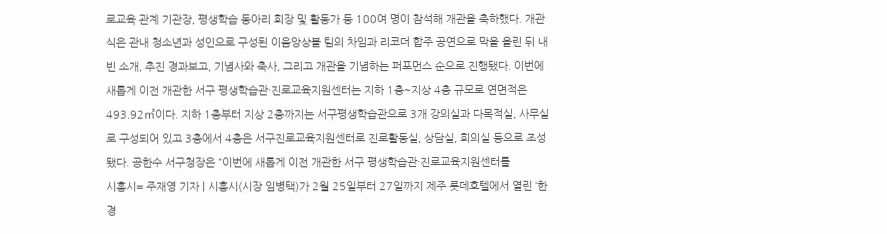로교육 관계 기관장, 평생학습 동아리 회장 및 활동가 등 100여 명이 참석해 개관을 축하했다. 개관식은 관내 청소년과 성인으로 구성된 이음앙상블 팀의 차임과 리코더 합주 공연으로 막을 올린 뒤 내빈 소개, 추진 경과보고, 기념사와 축사, 그리고 개관을 기념하는 퍼포먼스 순으로 진행됐다. 이번에 새롭게 이전 개관한 서구 평생학습관·진로교육지원센터는 지하 1층~지상 4층 규모로 연면적은 493.92㎡이다. 지하 1층부터 지상 2층까지는 서구평생학습관으로 3개 강의실과 다목적실, 사무실로 구성되어 있고 3층에서 4층은 서구진로교육지원센터로 진로활동실, 상담실, 회의실 등으로 조성됐다. 공한수 서구청장은 “이번에 새롭게 이전 개관한 서구 평생학습관·진로교육지원센터를
시흥시= 주재영 기자 | 시흥시(시장 임병택)가 2월 25일부터 27일까지 제주 롯데호텔에서 열린 ‘한경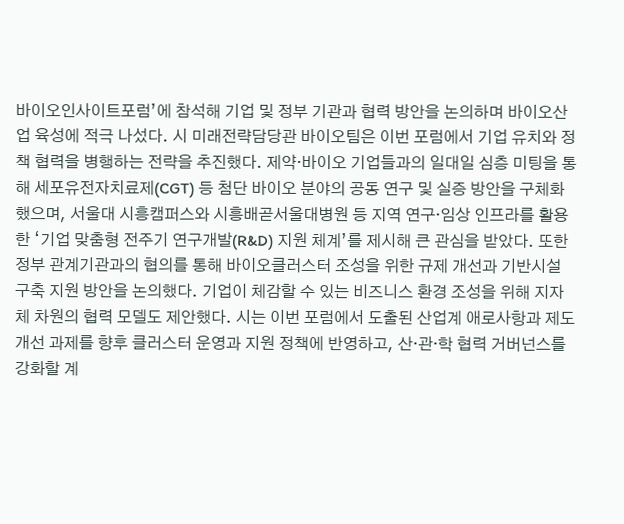바이오인사이트포럼’에 참석해 기업 및 정부 기관과 협력 방안을 논의하며 바이오산업 육성에 적극 나섰다. 시 미래전략담당관 바이오팀은 이번 포럼에서 기업 유치와 정책 협력을 병행하는 전략을 추진했다. 제약·바이오 기업들과의 일대일 심층 미팅을 통해 세포유전자치료제(CGT) 등 첨단 바이오 분야의 공동 연구 및 실증 방안을 구체화했으며, 서울대 시흥캠퍼스와 시흥배곧서울대병원 등 지역 연구·임상 인프라를 활용한 ‘기업 맞춤형 전주기 연구개발(R&D) 지원 체계’를 제시해 큰 관심을 받았다. 또한 정부 관계기관과의 협의를 통해 바이오클러스터 조성을 위한 규제 개선과 기반시설 구축 지원 방안을 논의했다. 기업이 체감할 수 있는 비즈니스 환경 조성을 위해 지자체 차원의 협력 모델도 제안했다. 시는 이번 포럼에서 도출된 산업계 애로사항과 제도 개선 과제를 향후 클러스터 운영과 지원 정책에 반영하고, 산·관·학 협력 거버넌스를 강화할 계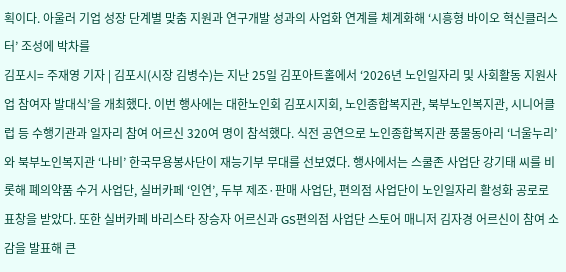획이다. 아울러 기업 성장 단계별 맞춤 지원과 연구개발 성과의 사업화 연계를 체계화해 ‘시흥형 바이오 혁신클러스터’ 조성에 박차를
김포시= 주재영 기자 | 김포시(시장 김병수)는 지난 25일 김포아트홀에서 ‘2026년 노인일자리 및 사회활동 지원사업 참여자 발대식’을 개최했다. 이번 행사에는 대한노인회 김포시지회, 노인종합복지관, 북부노인복지관, 시니어클럽 등 수행기관과 일자리 참여 어르신 320여 명이 참석했다. 식전 공연으로 노인종합복지관 풍물동아리 ‘너울누리’와 북부노인복지관 ‘나비’ 한국무용봉사단이 재능기부 무대를 선보였다. 행사에서는 스쿨존 사업단 강기태 씨를 비롯해 폐의약품 수거 사업단, 실버카페 ‘인연’, 두부 제조·판매 사업단, 편의점 사업단이 노인일자리 활성화 공로로 표창을 받았다. 또한 실버카페 바리스타 장승자 어르신과 GS편의점 사업단 스토어 매니저 김자경 어르신이 참여 소감을 발표해 큰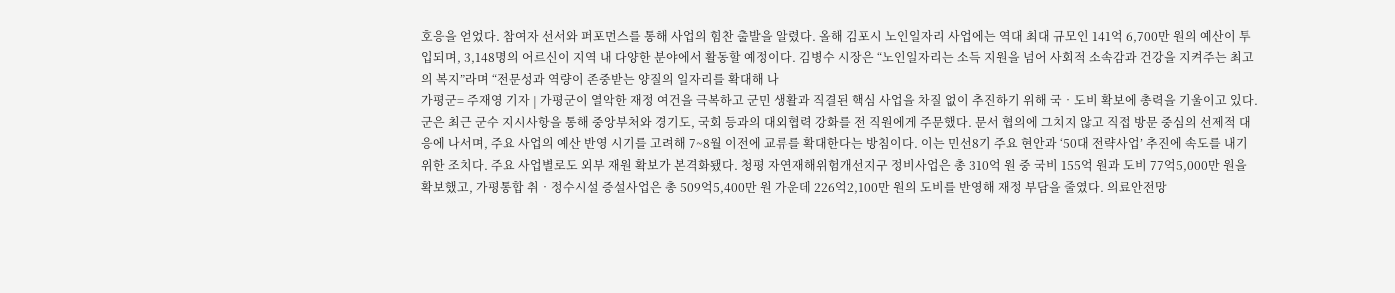호응을 얻었다. 참여자 선서와 퍼포먼스를 통해 사업의 힘찬 출발을 알렸다. 올해 김포시 노인일자리 사업에는 역대 최대 규모인 141억 6,700만 원의 예산이 투입되며, 3,148명의 어르신이 지역 내 다양한 분야에서 활동할 예정이다. 김병수 시장은 “노인일자리는 소득 지원을 넘어 사회적 소속감과 건강을 지켜주는 최고의 복지”라며 “전문성과 역량이 존중받는 양질의 일자리를 확대해 나
가평군= 주재영 기자 | 가평군이 열악한 재정 여건을 극복하고 군민 생활과 직결된 핵심 사업을 차질 없이 추진하기 위해 국‧도비 확보에 총력을 기울이고 있다. 군은 최근 군수 지시사항을 통해 중앙부처와 경기도, 국회 등과의 대외협력 강화를 전 직원에게 주문했다. 문서 협의에 그치지 않고 직접 방문 중심의 선제적 대응에 나서며, 주요 사업의 예산 반영 시기를 고려해 7~8월 이전에 교류를 확대한다는 방침이다. 이는 민선8기 주요 현안과 ‘50대 전략사업’ 추진에 속도를 내기 위한 조치다. 주요 사업별로도 외부 재원 확보가 본격화됐다. 청평 자연재해위험개선지구 정비사업은 총 310억 원 중 국비 155억 원과 도비 77억5,000만 원을 확보했고, 가평통합 취‧정수시설 증설사업은 총 509억5,400만 원 가운데 226억2,100만 원의 도비를 반영해 재정 부담을 줄였다. 의료안전망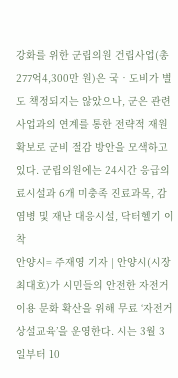강화를 위한 군립의원 건립사업(총 277억4,300만 원)은 국‧도비가 별도 책정되지는 않았으나, 군은 관련 사업과의 연계를 통한 전략적 재원 확보로 군비 절감 방안을 모색하고 있다. 군립의원에는 24시간 응급의료시설과 6개 미충족 진료과목, 감염병 및 재난 대응시설, 닥터헬기 이착
안양시= 주재영 기자 | 안양시(시장 최대호)가 시민들의 안전한 자전거 이용 문화 확산을 위해 무료 ‘자전거 상설교육’을 운영한다. 시는 3월 3일부터 10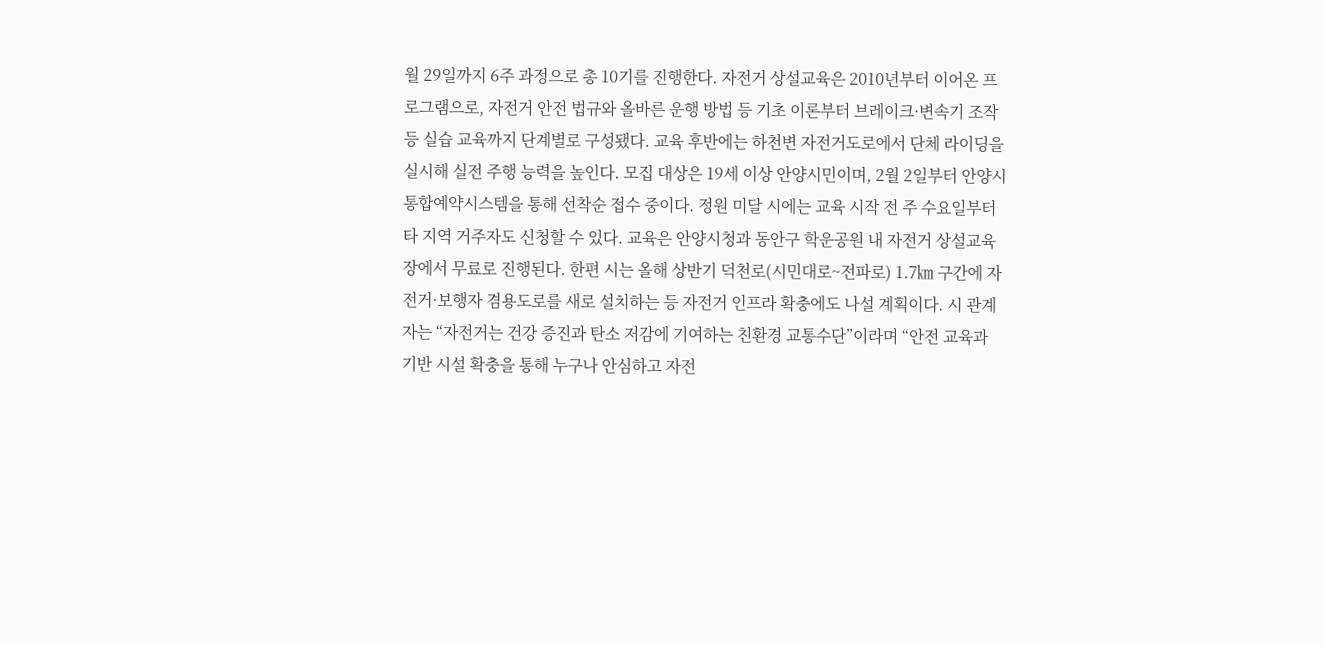월 29일까지 6주 과정으로 총 10기를 진행한다. 자전거 상설교육은 2010년부터 이어온 프로그램으로, 자전거 안전 법규와 올바른 운행 방법 등 기초 이론부터 브레이크·변속기 조작 등 실습 교육까지 단계별로 구성됐다. 교육 후반에는 하천변 자전거도로에서 단체 라이딩을 실시해 실전 주행 능력을 높인다. 모집 대상은 19세 이상 안양시민이며, 2월 2일부터 안양시 통합예약시스템을 통해 선착순 접수 중이다. 정원 미달 시에는 교육 시작 전 주 수요일부터 타 지역 거주자도 신청할 수 있다. 교육은 안양시청과 동안구 학운공원 내 자전거 상설교육장에서 무료로 진행된다. 한편 시는 올해 상반기 덕천로(시민대로~전파로) 1.7㎞ 구간에 자전거·보행자 겸용도로를 새로 설치하는 등 자전거 인프라 확충에도 나설 계획이다. 시 관계자는 “자전거는 건강 증진과 탄소 저감에 기여하는 친환경 교통수단”이라며 “안전 교육과 기반 시설 확충을 통해 누구나 안심하고 자전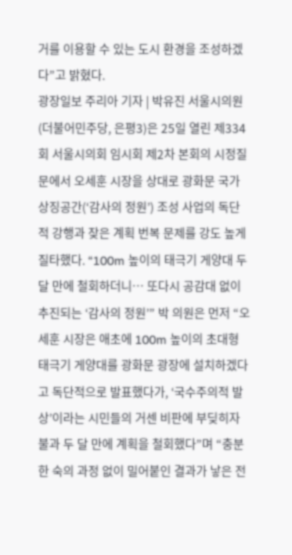거를 이용할 수 있는 도시 환경을 조성하겠다”고 밝혔다.
광장일보 주리아 기자 | 박유진 서울시의원(더불어민주당, 은평3)은 25일 열린 제334회 서울시의회 임시회 제2차 본회의 시정질문에서 오세훈 시장을 상대로 광화문 국가상징공간(‘감사의 정원’) 조성 사업의 독단적 강행과 잦은 계획 번복 문제를 강도 높게 질타했다. “100m 높이의 태극기 게양대 두 달 만에 철회하더니… 또다시 공감대 없이 추진되는 ‘감사의 정원’” 박 의원은 먼저 “오세훈 시장은 애초에 100m 높이의 초대형 태극기 게양대를 광화문 광장에 설치하겠다고 독단적으로 발표했다가, ‘국수주의적 발상’이라는 시민들의 거센 비판에 부딪히자 불과 두 달 만에 계획을 철회했다”며 “충분한 숙의 과정 없이 밀어붙인 결과가 낳은 전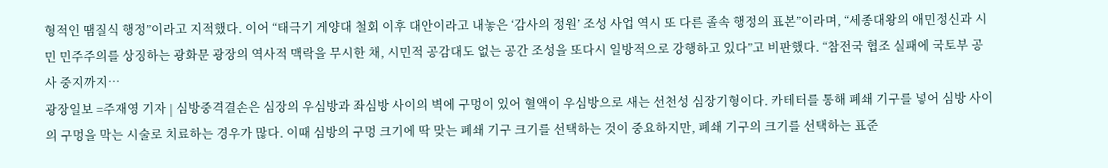형적인 땜질식 행정”이라고 지적했다. 이어 “태극기 게양대 철회 이후 대안이라고 내놓은 ‘감사의 정원’ 조성 사업 역시 또 다른 졸속 행정의 표본”이라며, “세종대왕의 애민정신과 시민 민주주의를 상징하는 광화문 광장의 역사적 맥락을 무시한 채, 시민적 공감대도 없는 공간 조성을 또다시 일방적으로 강행하고 있다”고 비판했다. “참전국 협조 실패에 국토부 공사 중지까지…
광장일보 =주재영 기자 | 심방중격결손은 심장의 우심방과 좌심방 사이의 벽에 구멍이 있어 혈액이 우심방으로 새는 선천성 심장기형이다. 카테터를 통해 폐쇄 기구를 넣어 심방 사이의 구멍을 막는 시술로 치료하는 경우가 많다. 이때 심방의 구멍 크기에 딱 맞는 폐쇄 기구 크기를 선택하는 것이 중요하지만, 폐쇄 기구의 크기를 선택하는 표준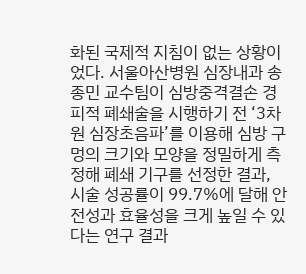화된 국제적 지침이 없는 상황이었다. 서울아산병원 심장내과 송종민 교수팀이 심방중격결손 경피적 폐쇄술을 시행하기 전 ‘3차원 심장초음파’를 이용해 심방 구멍의 크기와 모양을 정밀하게 측정해 폐쇄 기구를 선정한 결과, 시술 성공률이 99.7%에 달해 안전성과 효율성을 크게 높일 수 있다는 연구 결과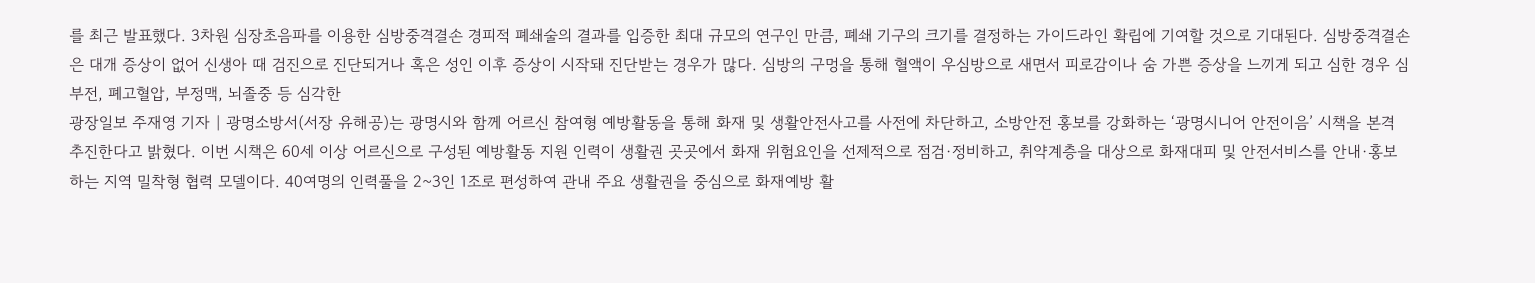를 최근 발표했다. 3차원 심장초음파를 이용한 심방중격결손 경피적 폐쇄술의 결과를 입증한 최대 규모의 연구인 만큼, 폐쇄 기구의 크기를 결정하는 가이드라인 확립에 기여할 것으로 기대된다. 심방중격결손은 대개 증상이 없어 신생아 때 검진으로 진단되거나 혹은 성인 이후 증상이 시작돼 진단받는 경우가 많다. 심방의 구멍을 통해 혈액이 우심방으로 새면서 피로감이나 숨 가쁜 증상을 느끼게 되고 심한 경우 심부전, 폐고혈압, 부정맥, 뇌졸중 등 심각한
광장일보 주재영 기자 | 광명소방서(서장 유해공)는 광명시와 함께 어르신 참여형 예방활동을 통해 화재 및 생활안전사고를 사전에 차단하고, 소방안전 홍보를 강화하는 ‘광명시니어 안전이음’ 시책을 본격 추진한다고 밝혔다. 이번 시책은 60세 이상 어르신으로 구성된 예방활동 지원 인력이 생활권 곳곳에서 화재 위험요인을 선제적으로 점검·정비하고, 취약계층을 대상으로 화재대피 및 안전서비스를 안내·홍보하는 지역 밀착형 협력 모델이다. 40여명의 인력풀을 2~3인 1조로 편성하여 관내 주요 생활권을 중심으로 화재예방 활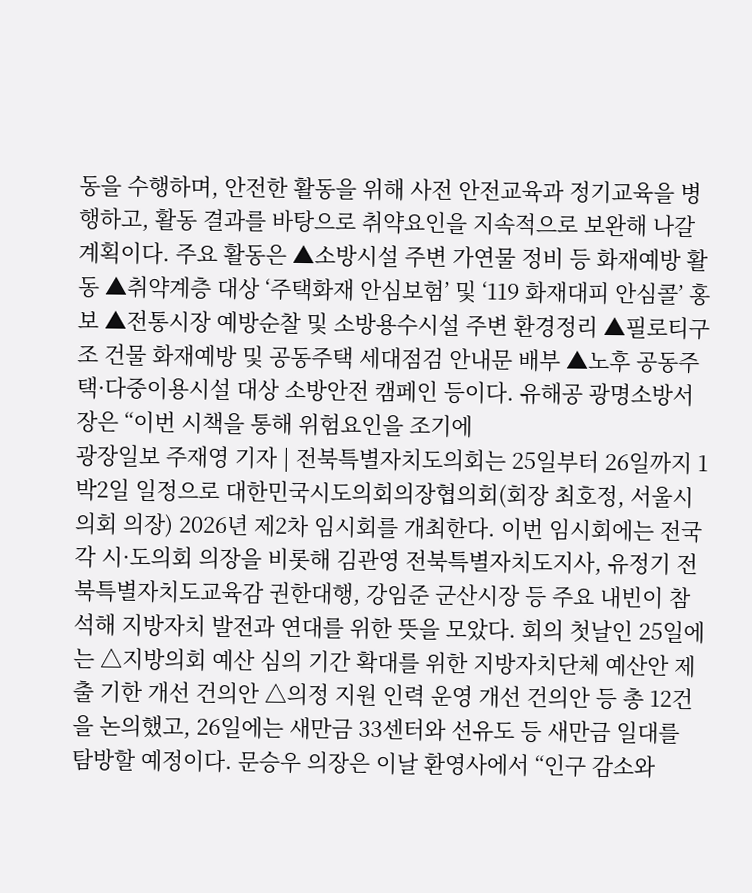동을 수행하며, 안전한 활동을 위해 사전 안전교육과 정기교육을 병행하고, 활동 결과를 바탕으로 취약요인을 지속적으로 보완해 나갈 계획이다. 주요 활동은 ▲소방시설 주변 가연물 정비 등 화재예방 활동 ▲취약계층 대상 ‘주택화재 안심보험’ 및 ‘119 화재대피 안심콜’ 홍보 ▲전통시장 예방순찰 및 소방용수시설 주변 환경정리 ▲필로티구조 건물 화재예방 및 공동주택 세대점검 안내문 배부 ▲노후 공동주택·다중이용시설 대상 소방안전 캠페인 등이다. 유해공 광명소방서장은 “이번 시책을 통해 위험요인을 조기에
광장일보 주재영 기자 | 전북특별자치도의회는 25일부터 26일까지 1박2일 일정으로 대한민국시도의회의장협의회(회장 최호정, 서울시의회 의장) 2026년 제2차 임시회를 개최한다. 이번 임시회에는 전국 각 시·도의회 의장을 비롯해 김관영 전북특별자치도지사, 유정기 전북특별자치도교육감 권한대행, 강임준 군산시장 등 주요 내빈이 참석해 지방자치 발전과 연대를 위한 뜻을 모았다. 회의 첫날인 25일에는 △지방의회 예산 심의 기간 확대를 위한 지방자치단체 예산안 제출 기한 개선 건의안 △의정 지원 인력 운영 개선 건의안 등 총 12건을 논의했고, 26일에는 새만금 33센터와 선유도 등 새만금 일대를 탐방할 예정이다. 문승우 의장은 이날 환영사에서 “인구 감소와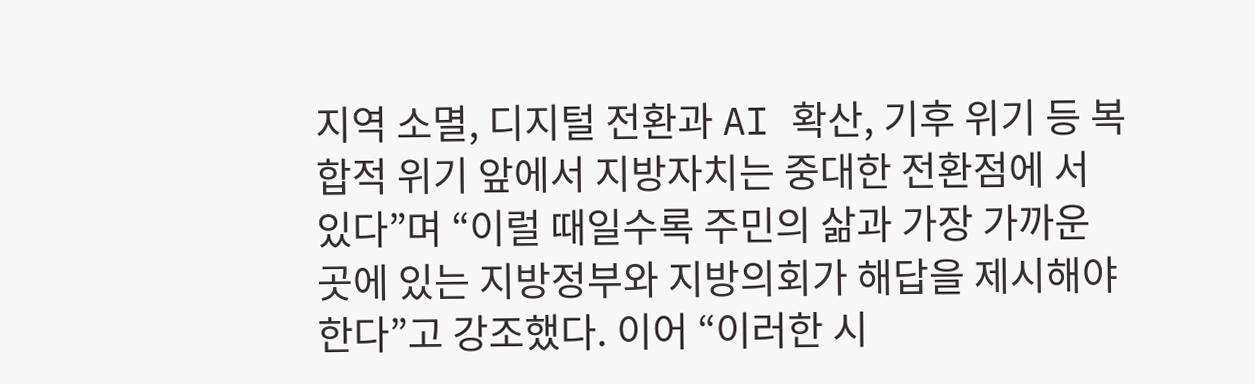지역 소멸, 디지털 전환과 AI 확산, 기후 위기 등 복합적 위기 앞에서 지방자치는 중대한 전환점에 서 있다”며 “이럴 때일수록 주민의 삶과 가장 가까운 곳에 있는 지방정부와 지방의회가 해답을 제시해야 한다”고 강조했다. 이어 “이러한 시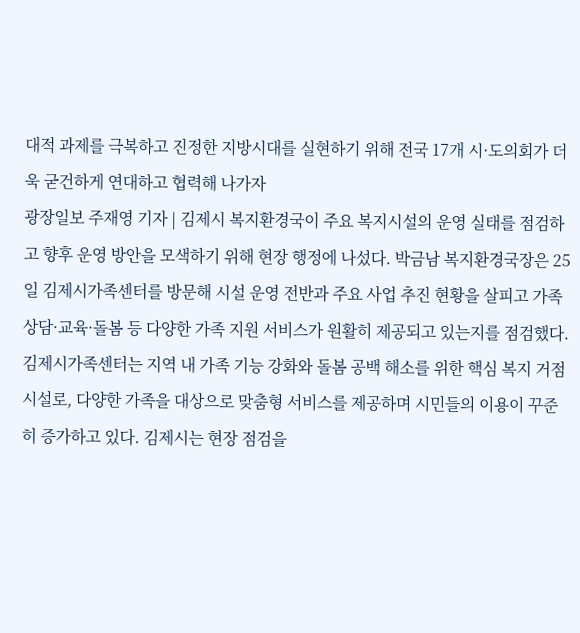대적 과제를 극복하고 진정한 지방시대를 실현하기 위해 전국 17개 시·도의회가 더욱 굳건하게 연대하고 협력해 나가자
광장일보 주재영 기자 | 김제시 복지환경국이 주요 복지시설의 운영 실태를 점검하고 향후 운영 방안을 모색하기 위해 현장 행정에 나섰다. 박금남 복지환경국장은 25일 김제시가족센터를 방문해 시설 운영 전반과 주요 사업 추진 현황을 살피고 가족 상담·교육·돌봄 등 다양한 가족 지원 서비스가 원활히 제공되고 있는지를 점검했다. 김제시가족센터는 지역 내 가족 기능 강화와 돌봄 공백 해소를 위한 핵심 복지 거점 시설로, 다양한 가족을 대상으로 맞춤형 서비스를 제공하며 시민들의 이용이 꾸준히 증가하고 있다. 김제시는 현장 점검을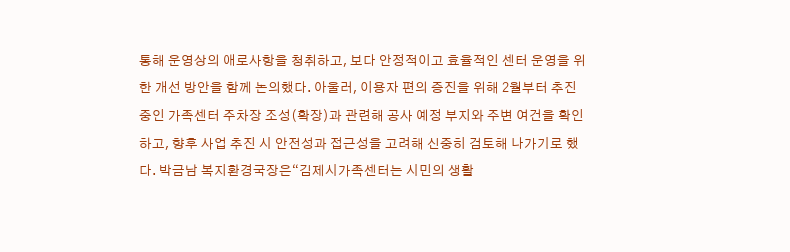통해 운영상의 애로사항을 청취하고, 보다 안정적이고 효율적인 센터 운영을 위한 개선 방안을 함께 논의했다. 아울러, 이용자 편의 증진을 위해 2월부터 추진중인 가족센터 주차장 조성(확장)과 관련해 공사 예정 부지와 주변 여건을 확인하고, 향후 사업 추진 시 안전성과 접근성을 고려해 신중히 검토해 나가기로 했다. 박금남 복지환경국장은“김제시가족센터는 시민의 생활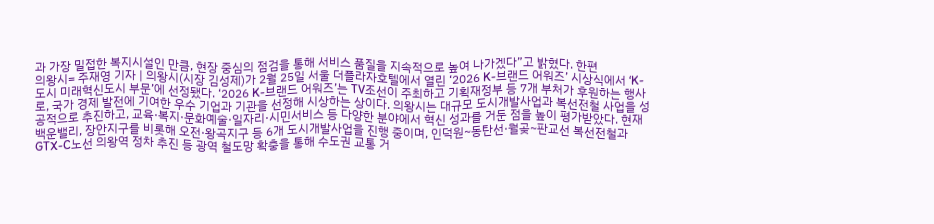과 가장 밀접한 복지시설인 만큼, 현장 중심의 점검을 통해 서비스 품질을 지속적으로 높여 나가겠다”고 밝혔다. 한편
의왕시= 주재영 기자 | 의왕시(시장 김성제)가 2월 25일 서울 더플라자호텔에서 열린 ‘2026 K-브랜드 어워즈’ 시상식에서 ‘K-도시 미래혁신도시 부문’에 선정됐다. ‘2026 K-브랜드 어워즈’는 TV조선이 주최하고 기획재정부 등 7개 부처가 후원하는 행사로, 국가 경제 발전에 기여한 우수 기업과 기관을 선정해 시상하는 상이다. 의왕시는 대규모 도시개발사업과 복선전철 사업을 성공적으로 추진하고, 교육·복지·문화예술·일자리·시민서비스 등 다양한 분야에서 혁신 성과를 거둔 점을 높이 평가받았다. 현재 백운밸리, 장안지구를 비롯해 오전·왕곡지구 등 6개 도시개발사업을 진행 중이며, 인덕원~동탄선·월곶~판교선 복선전철과 GTX-C노선 의왕역 정차 추진 등 광역 철도망 확충을 통해 수도권 교통 거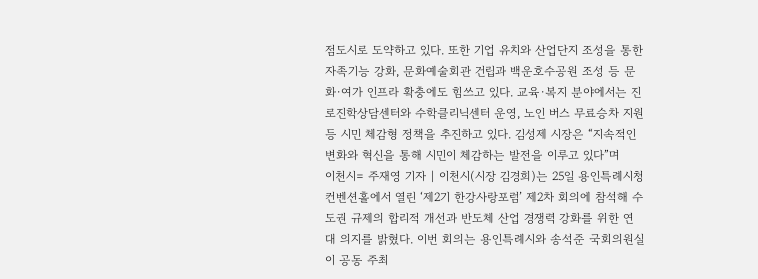점도시로 도약하고 있다. 또한 기업 유치와 산업단지 조성을 통한 자족기능 강화, 문화예술회관 건립과 백운호수공원 조성 등 문화·여가 인프라 확충에도 힘쓰고 있다. 교육·복지 분야에서는 진로진학상담센터와 수학클리닉센터 운영, 노인 버스 무료승차 지원 등 시민 체감형 정책을 추진하고 있다. 김성제 시장은 “지속적인 변화와 혁신을 통해 시민이 체감하는 발전을 이루고 있다”며
이천시= 주재영 기자 | 이천시(시장 김경희)는 25일 용인특례시청 컨벤션홀에서 열린 ‘제2기 한강사랑포럼’ 제2차 회의에 참석해 수도권 규제의 합리적 개선과 반도체 산업 경쟁력 강화를 위한 연대 의지를 밝혔다. 이번 회의는 용인특례시와 송석준 국회의원실이 공동 주최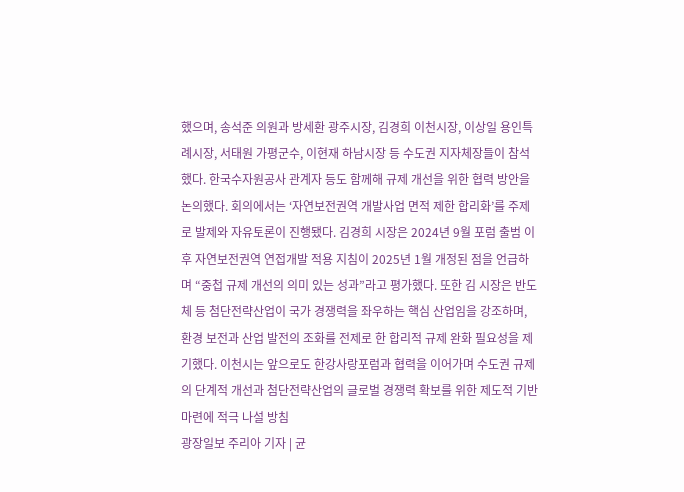했으며, 송석준 의원과 방세환 광주시장, 김경희 이천시장, 이상일 용인특례시장, 서태원 가평군수, 이현재 하남시장 등 수도권 지자체장들이 참석했다. 한국수자원공사 관계자 등도 함께해 규제 개선을 위한 협력 방안을 논의했다. 회의에서는 ‘자연보전권역 개발사업 면적 제한 합리화’를 주제로 발제와 자유토론이 진행됐다. 김경희 시장은 2024년 9월 포럼 출범 이후 자연보전권역 연접개발 적용 지침이 2025년 1월 개정된 점을 언급하며 “중첩 규제 개선의 의미 있는 성과”라고 평가했다. 또한 김 시장은 반도체 등 첨단전략산업이 국가 경쟁력을 좌우하는 핵심 산업임을 강조하며, 환경 보전과 산업 발전의 조화를 전제로 한 합리적 규제 완화 필요성을 제기했다. 이천시는 앞으로도 한강사랑포럼과 협력을 이어가며 수도권 규제의 단계적 개선과 첨단전략산업의 글로벌 경쟁력 확보를 위한 제도적 기반 마련에 적극 나설 방침
광장일보 주리아 기자 | 균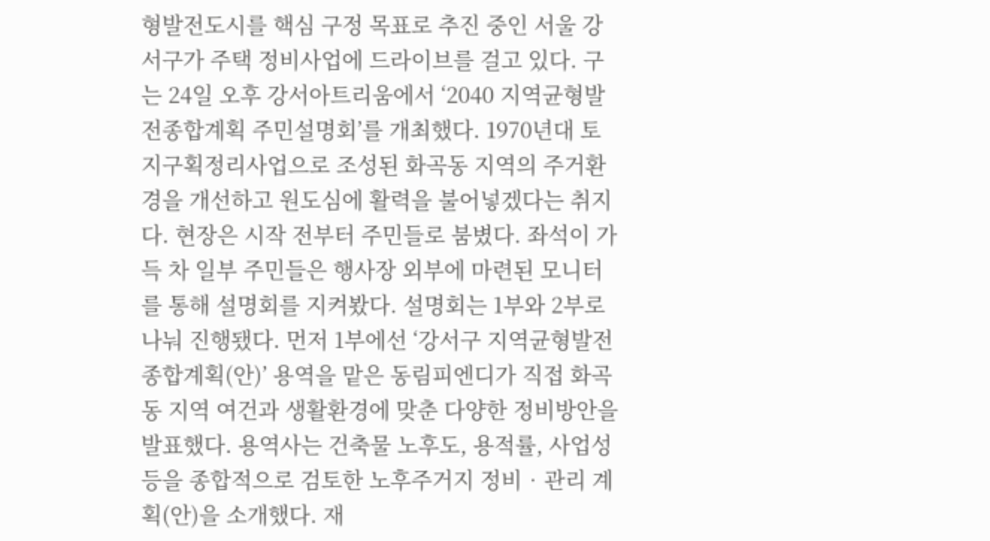형발전도시를 핵심 구정 목표로 추진 중인 서울 강서구가 주택 정비사업에 드라이브를 걸고 있다. 구는 24일 오후 강서아트리움에서 ‘2040 지역균형발전종합계획 주민설명회’를 개최했다. 1970년대 토지구획정리사업으로 조성된 화곡동 지역의 주거환경을 개선하고 원도심에 활력을 불어넣겠다는 취지다. 현장은 시작 전부터 주민들로 붐볐다. 좌석이 가득 차 일부 주민들은 행사장 외부에 마련된 모니터를 통해 설명회를 지켜봤다. 설명회는 1부와 2부로 나눠 진행됐다. 먼저 1부에선 ‘강서구 지역균형발전종합계획(안)’ 용역을 맡은 동림피엔디가 직접 화곡동 지역 여건과 생활환경에 맞춘 다양한 정비방안을 발표했다. 용역사는 건축물 노후도, 용적률, 사업성 등을 종합적으로 검토한 노후주거지 정비‧관리 계획(안)을 소개했다. 재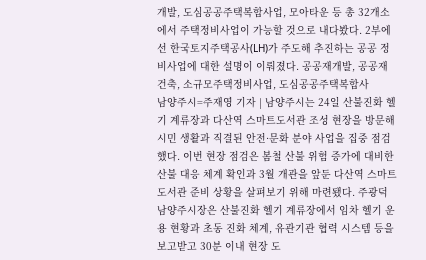개발, 도심공공주택복합사업, 모아타운 등 총 32개소에서 주택정비사업이 가능할 것으로 내다봤다. 2부에선 한국토지주택공사(LH)가 주도해 추진하는 공공 정비사업에 대한 설명이 이뤄졌다. 공공재개발, 공공재건축, 소규모주택정비사업, 도심공공주택복합사
남양주시=주재영 기자 | 남양주시는 24일 산불진화 헬기 계류장과 다산역 스마트도서관 조성 현장을 방문해 시민 생활과 직결된 안전·문화 분야 사업을 집중 점검했다. 이번 현장 점검은 봄철 산불 위험 증가에 대비한 산불 대응 체계 확인과 3월 개관을 앞둔 다산역 스마트도서관 준비 상황을 살펴보기 위해 마련됐다. 주광덕 남양주시장은 산불진화 헬기 계류장에서 임차 헬기 운용 현황과 초동 진화 체계, 유관기관 협력 시스템 등을 보고받고 30분 이내 현장 도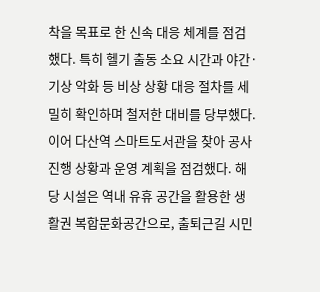착을 목표로 한 신속 대응 체계를 점검했다. 특히 헬기 출동 소요 시간과 야간·기상 악화 등 비상 상황 대응 절차를 세밀히 확인하며 철저한 대비를 당부했다. 이어 다산역 스마트도서관을 찾아 공사 진행 상황과 운영 계획을 점검했다. 해당 시설은 역내 유휴 공간을 활용한 생활권 복합문화공간으로, 출퇴근길 시민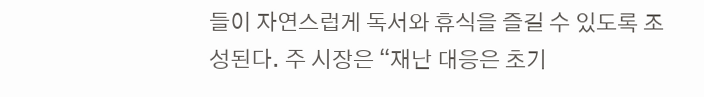들이 자연스럽게 독서와 휴식을 즐길 수 있도록 조성된다. 주 시장은 “재난 대응은 초기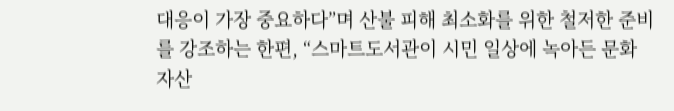대응이 가장 중요하다”며 산불 피해 최소화를 위한 철저한 준비를 강조하는 한편, “스마트도서관이 시민 일상에 녹아든 문화 자산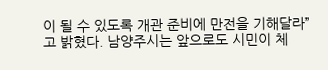이 될 수 있도록 개관 준비에 만전을 기해달라”고 밝혔다. 남양주시는 앞으로도 시민이 체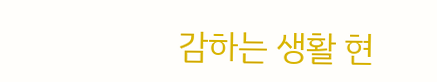감하는 생활 현